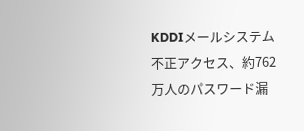KDDIメールシステム不正アクセス、約762万人のパスワード漏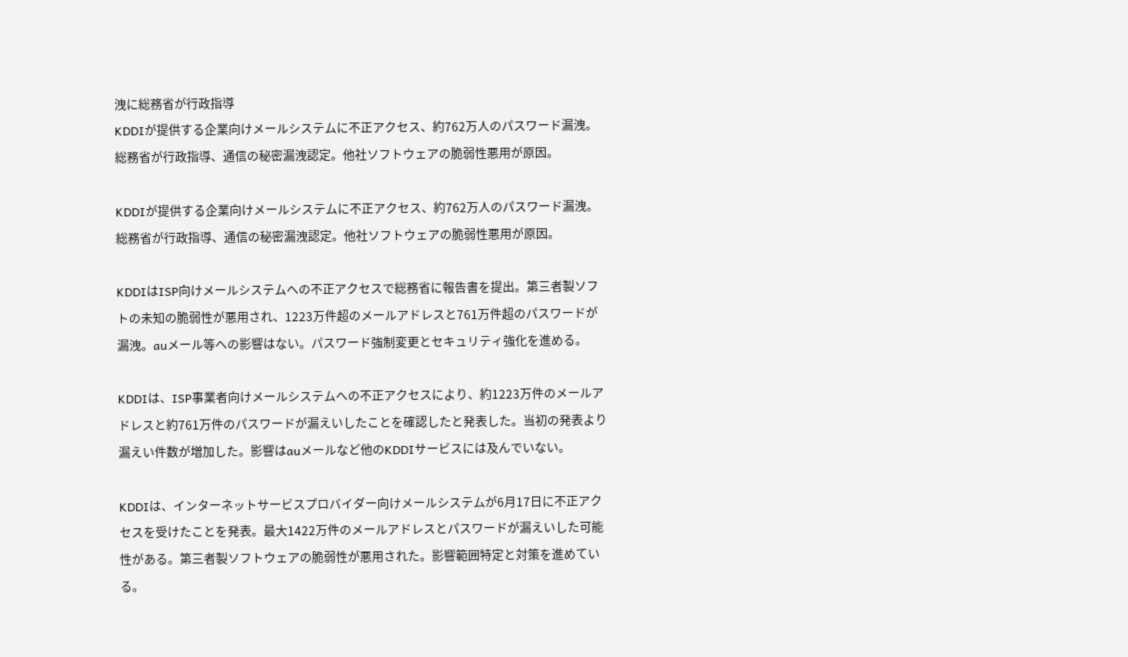洩に総務省が行政指導
KDDIが提供する企業向けメールシステムに不正アクセス、約762万人のパスワード漏洩。総務省が行政指導、通信の秘密漏洩認定。他社ソフトウェアの脆弱性悪用が原因。

KDDIが提供する企業向けメールシステムに不正アクセス、約762万人のパスワード漏洩。総務省が行政指導、通信の秘密漏洩認定。他社ソフトウェアの脆弱性悪用が原因。

KDDIはISP向けメールシステムへの不正アクセスで総務省に報告書を提出。第三者製ソフトの未知の脆弱性が悪用され、1223万件超のメールアドレスと761万件超のパスワードが漏洩。auメール等への影響はない。パスワード強制変更とセキュリティ強化を進める。

KDDIは、ISP事業者向けメールシステムへの不正アクセスにより、約1223万件のメールアドレスと約761万件のパスワードが漏えいしたことを確認したと発表した。当初の発表より漏えい件数が増加した。影響はauメールなど他のKDDIサービスには及んでいない。

KDDIは、インターネットサービスプロバイダー向けメールシステムが6月17日に不正アクセスを受けたことを発表。最大1422万件のメールアドレスとパスワードが漏えいした可能性がある。第三者製ソフトウェアの脆弱性が悪用された。影響範囲特定と対策を進めている。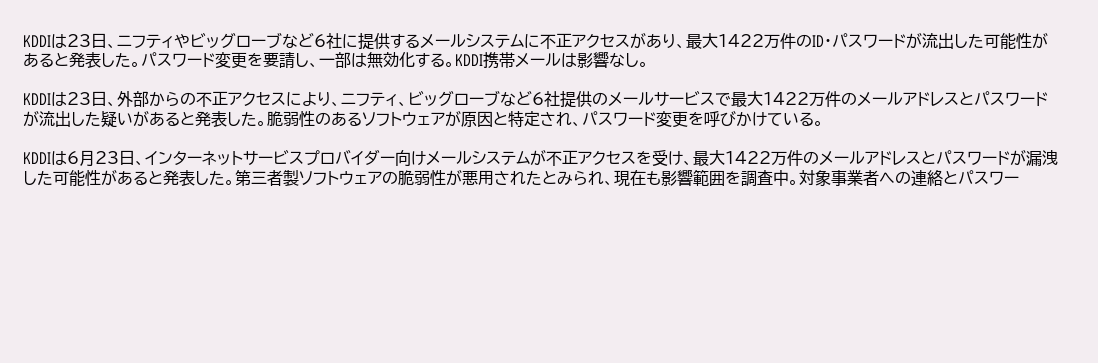KDDIは23日、ニフティやビッグローブなど6社に提供するメールシステムに不正アクセスがあり、最大1422万件のID・パスワードが流出した可能性があると発表した。パスワード変更を要請し、一部は無効化する。KDDI携帯メールは影響なし。

KDDIは23日、外部からの不正アクセスにより、ニフティ、ビッグローブなど6社提供のメールサービスで最大1422万件のメールアドレスとパスワードが流出した疑いがあると発表した。脆弱性のあるソフトウェアが原因と特定され、パスワード変更を呼びかけている。

KDDIは6月23日、インターネットサービスプロバイダー向けメールシステムが不正アクセスを受け、最大1422万件のメールアドレスとパスワードが漏洩した可能性があると発表した。第三者製ソフトウェアの脆弱性が悪用されたとみられ、現在も影響範囲を調査中。対象事業者への連絡とパスワー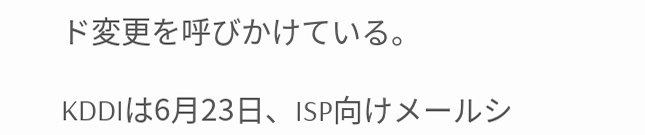ド変更を呼びかけている。

KDDIは6月23日、ISP向けメールシ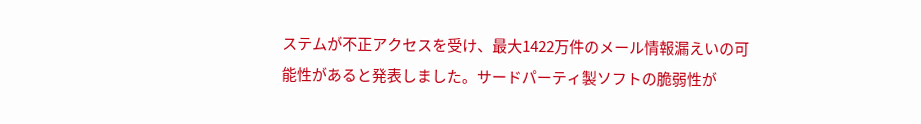ステムが不正アクセスを受け、最大1422万件のメール情報漏えいの可能性があると発表しました。サードパーティ製ソフトの脆弱性が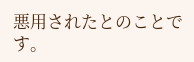悪用されたとのことです。